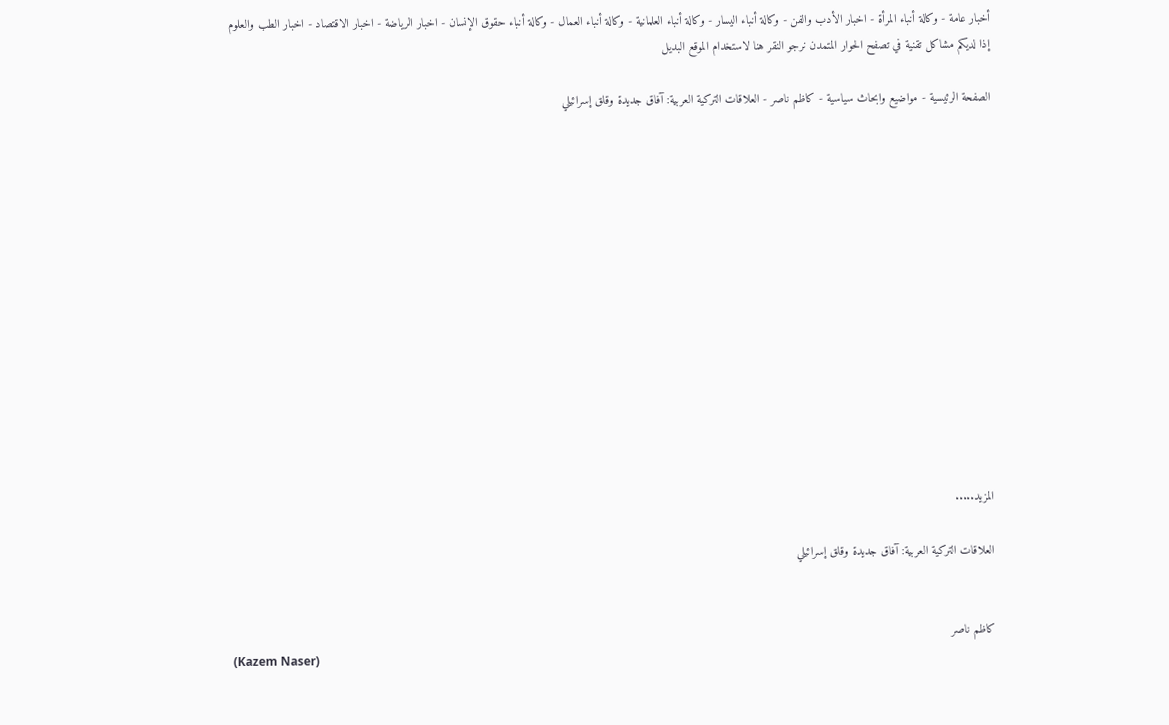أخبار عامة - وكالة أنباء المرأة - اخبار الأدب والفن - وكالة أنباء اليسار - وكالة أنباء العلمانية - وكالة أنباء العمال - وكالة أنباء حقوق الإنسان - اخبار الرياضة - اخبار الاقتصاد - اخبار الطب والعلوم
إذا لديكم مشاكل تقنية في تصفح الحوار المتمدن نرجو النقر هنا لاستخدام الموقع البديل

الصفحة الرئيسية - مواضيع وابحاث سياسية - كاظم ناصر - العلاقات التركية العربية: آفاق جديدة وقلق إسرائيلي














المزيد.....

العلاقات التركية العربية: آفاق جديدة وقلق إسرائيلي


كاظم ناصر
(Kazem Naser)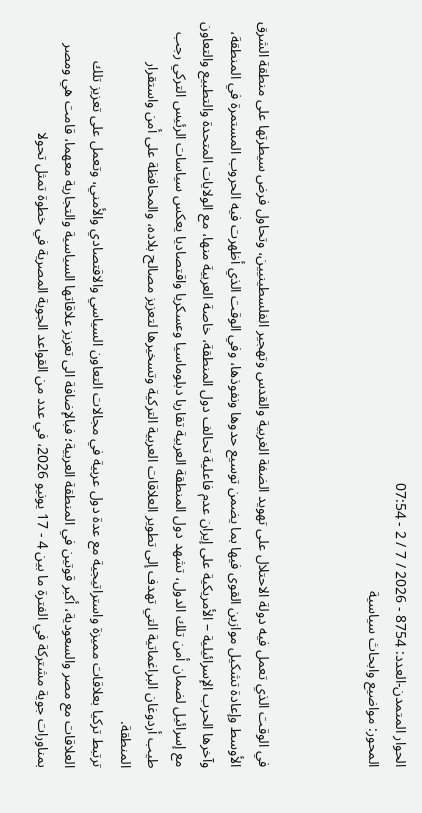الحوار المتمدن-العدد: 8754 - 2026 / 7 / 2 - 07:54
المحور: مواضيع وابحاث سياسية



في الوقت الذي تعمل فيه دولة الاحتلال على تهويد الضفة الغربية والقدس وتهجير الفلسطينيين، وتحاول فرض سيطرتها على منطقة الشرق الأوسط وإعادة تشكيل موازين القوى فيها بما يضمن توسيع حدوها ونفوذها، وفي الوقت الذي أظهرت فيه الحروب المستمرة في المنطقة، وآخرها الحرب الإسرائيلية – الأمريكية على إيران عدم فاعلية تحالف دول المنطقة، خاصة العربية منها، مع الولايات المتحدة والتطبيع والتعاون مع إسرائيل لضمان أمن تلك الدول، تشهد دول المنطقة العربية تقاربا دبلوماسيا وعسكريا واقتصاديا يعكس سياسات الرئيس التركي رجب طيب أردوغان البراغماتية التي تهدف إلى تطوير العلاقات العربية التركية وتسخيرها لتعزيز مصالح بلاده، والمحافظة على أمن واستقرار المنطقة.
ترتبط تركيا بعلاقات مميزة واستراتيجية مع عدة دول عربية في مجالات التعاون السياسي والاقتصادي والأمني، وتعمل على تعزيز تلك العلاقات مع مصر والسعودية، أكبر قوتين في المنطقة العربية؛ فبالإضافة الى تعزيز علاقاتها السياسية والتجارية معهما، قامت هي ومصر بمناورات جوية مشتركة في الفترة ما بين 4 - 17 يونيو 2026، في عدد من القواعد الجوية المصرية في خطوة تمثل تحولا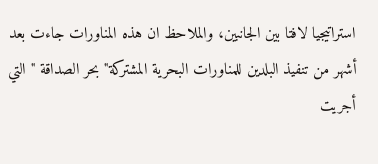استراتيجيا لافتا بين الجانبين، والملاحظ ان هذه المناورات جاءت بعد أشهر من تنفيذ البلدين للمناورات البحرية المشتركة" بحر الصداقة " التي أجريت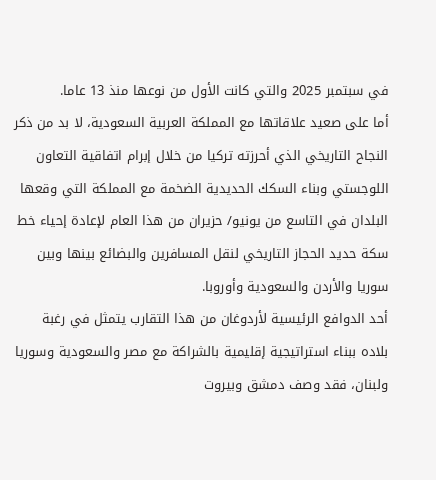في سبتمبر 2025 والتي كانت الأول من نوعها منذ 13 عاما.
أما على صعيد علاقاتها مع المملكة العربية السعودية، لا بد من ذكر النجاح التاريخي الذي أحرزته تركيا من خلال إبرام اتفاقية التعاون اللوجستي وبناء السكك الحديدية الضخمة مع المملكة التي وقعها البلدان في التاسع من يونيو/ حزيران من هذا العام لإعادة إحياء خط سكة حديد الحجاز التاريخي لنقل المسافرين والبضائع بينها وبين سوريا والأردن والسعودية وأوروبا.
أحد الدوافع الرئيسية لأردوغان من هذا التقارب يتمثل في رغبة بلاده ببناء استراتيجية إقليمية بالشراكة مع مصر والسعودية وسوريا ولبنان، فقد وصف دمشق وبيروت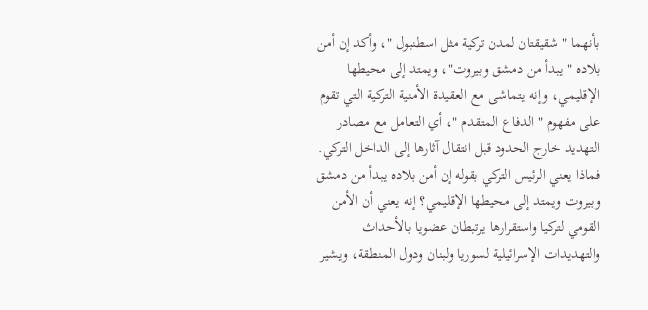بأنهما " شقيقتان لمدن تركية مثل اسطنبول "، وأكد إن أمن بلاده " يبدأ من دمشق وبيروت"، ويمتد إلى محيطها الإقليمي، وإنه يتماشى مع العقيدة الأمنية التركية التي تقوم على مفهوم " الدفاع المتقدم "، أي التعامل مع مصادر التهديد خارج الحدود قبل انتقال آثارها إلى الداخل التركي.
فماذا يعني الرئيس التركي بقوله إن أمن بلاده يبدأ من دمشق وبيروت ويمتد إلى محيطها الإقليمي؟ إنه يعني أن الأمن القومي لتركيا واستقرارها يرتبطان عضويا بالأحداث والتهديدات الإسرائيلية لسوريا ولبنان ودول المنطقة، ويشير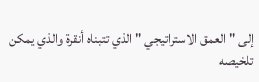إلى " العمق الاستراتيجي " الذي تتبناه أنقرة والذي يمكن تلخيصه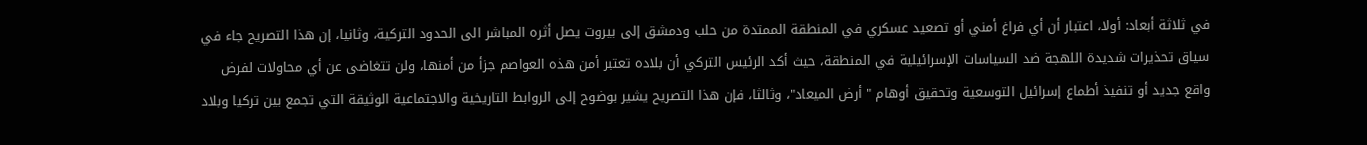في ثلاثة أبعاد: أولا، اعتبار أن أي فراغ أمني أو تصعيد عسكري في المنطقة الممتدة من حلب ودمشق إلى بيروت يصل أثره المباشر الى الحدود التركية، وثانيا، إن هذا التصريح جاء في سياق تحذيرات شديدة اللهجة ضد السياسات الإسرائيلية في المنطقة، حيث أكد الرئيس التركي أن بلاده تعتبر أمن هذه العواصم جزأ من أمنها، ولن تتغاضى عن أي محاولات لفرض واقع جديد أو تنفيذ أطماع إسرائيل التوسعية وتحقيق أوهام " أرض الميعاد"، وثالثا، فإن هذا التصريح يشير بوضوح إلى الروابط التاريخية والاجتماعية الوثيقة التي تجمع بين تركيا وبلاد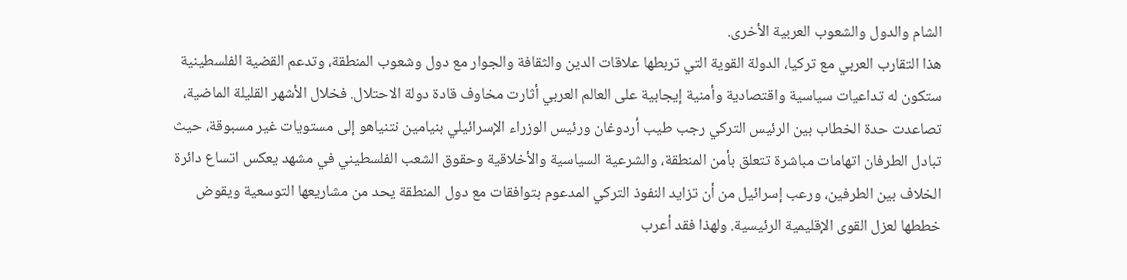الشام والدول والشعوب العربية الأخرى.
هذا التقارب العربي مع تركيا، الدولة القوية التي تربطها علاقات الدين والثقافة والجوار مع دول وشعوب المنطقة، وتدعم القضية الفلسطينية ستكون له تداعيات سياسية واقتصادية وأمنية إيجابية على العالم العربي أثارت مخاوف قادة دولة الاحتلال. فخلال الأشهر القليلة الماضية، تصاعدت حدة الخطاب بين الرئيس التركي رجب طيب أردوغان ورئيس الوزراء الإسرائيلي بنيامين نتنياهو إلى مستويات غير مسبوقة، حيث تبادل الطرفان اتهامات مباشرة تتعلق بأمن المنطقة، والشرعية السياسية والأخلاقية وحقوق الشعب الفلسطيني في مشهد يعكس اتساع دائرة الخلاف بين الطرفين، ورعب إسرائيل من أن تزايد النفوذ التركي المدعوم بتوافقات مع دول المنطقة يحد من مشاريعها التوسعية ويقوض خططها لعزل القوى الإقليمية الرئيسية. ولهذا فقد أعرب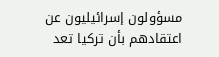مسؤولون إسرائيليون عن اعتقادهم بأن تركيا تعد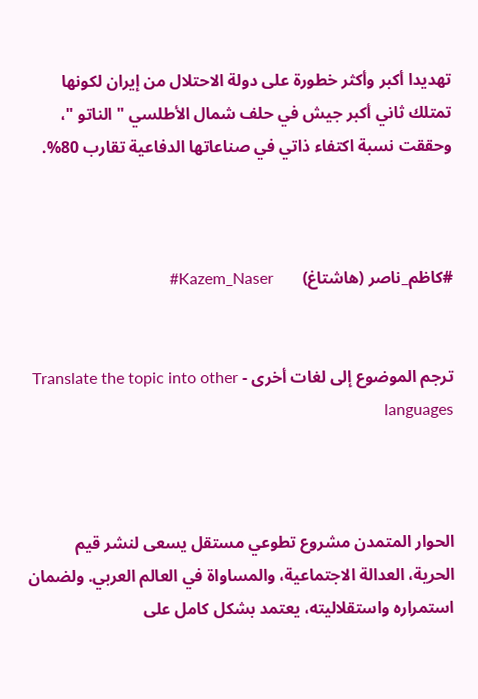تهديدا أكبر وأكثر خطورة على دولة الاحتلال من إيران لكونها تمتلك ثاني أكبر جيش في حلف شمال الأطلسي " الناتو "، وحققت نسبة اكتفاء ذاتي في صناعاتها الدفاعية تقارب 80%.



#كاظم_ناصر (هاشتاغ)       Kazem_Naser#


ترجم الموضوع إلى لغات أخرى - Translate the topic into other languages



الحوار المتمدن مشروع تطوعي مستقل يسعى لنشر قيم الحرية، العدالة الاجتماعية، والمساواة في العالم العربي. ولضمان استمراره واستقلاليته، يعتمد بشكل كامل على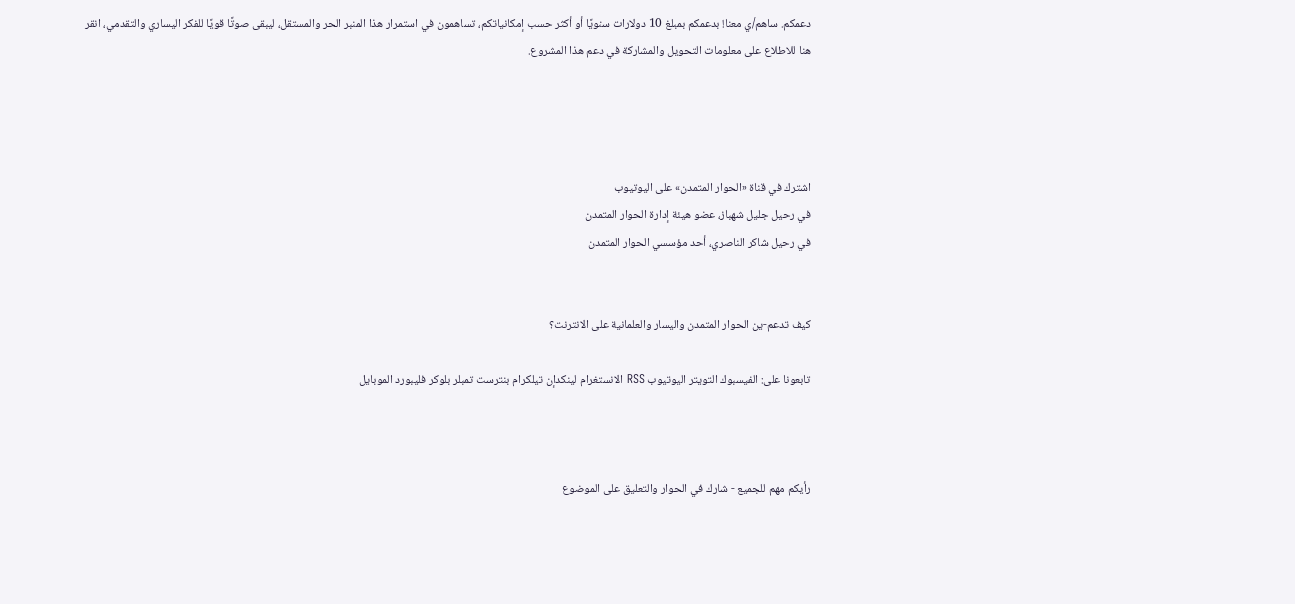دعمكم. ساهم/ي معنا! بدعمكم بمبلغ 10 دولارات سنويًا أو أكثر حسب إمكانياتكم، تساهمون في استمرار هذا المنبر الحر والمستقل، ليبقى صوتًا قويًا للفكر اليساري والتقدمي، انقر هنا للاطلاع على معلومات التحويل والمشاركة في دعم هذا المشروع.




اشترك في قناة «الحوار المتمدن» على اليوتيوب
في رحيل جليل شهباز، عضو هيئة إدارة الحوار المتمدن
في رحيل شاكر الناصري، أحد مؤسسي الحوار المتمدن


كيف تدعم-ين الحوار المتمدن واليسار والعلمانية على الانترنت؟

تابعونا على: الفيسبوك التويتر اليوتيوب RSS الانستغرام لينكدإن تيلكرام بنترست تمبلر بلوكر فليبورد الموبايل



رأيكم مهم للجميع - شارك في الحوار والتعليق على الموضوع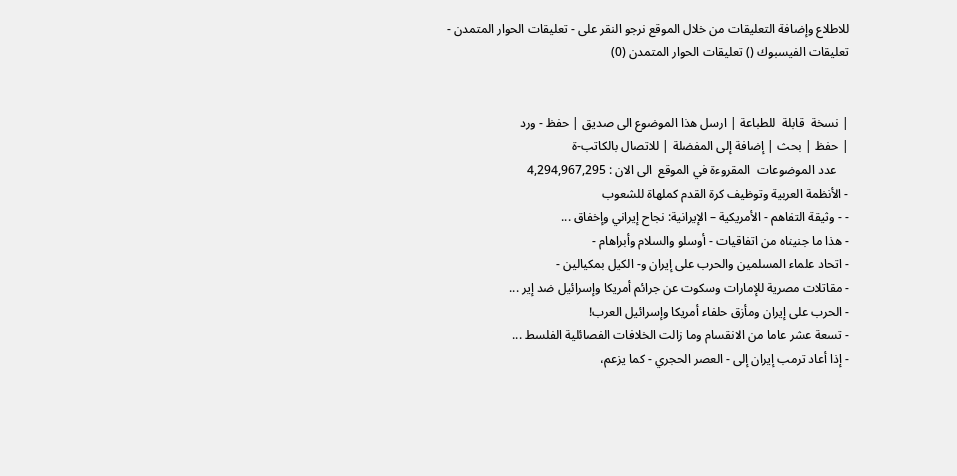للاطلاع وإضافة التعليقات من خلال الموقع نرجو النقر على - تعليقات الحوار المتمدن -
تعليقات الفيسبوك () تعليقات الحوار المتمدن (0)


| نسخة  قابلة  للطباعة | ارسل هذا الموضوع الى صديق | حفظ - ورد
| حفظ | بحث | إضافة إلى المفضلة | للاتصال بالكاتب-ة
    عدد الموضوعات  المقروءة في الموقع  الى الان : 4,294,967,295
- الأنظمة العربية وتوظيف كرة القدم كملهاة للشعوب
- - وثيقة التفاهم - الأمريكية – الإيرانية: نجاح إيراني وإخفاق ...
- هذا ما جنيناه من اتفاقيات - أوسلو والسلام وأبراهام -
- اتحاد علماء المسلمين والحرب على إيران و- الكيل بمكيالين -
- مقاتلات مصرية للإمارات وسكوت عن جرائم أمريكا وإسرائيل ضد إير ...
- الحرب على إيران ومأزق حلفاء أمريكا وإسرائيل العرب!
- تسعة عشر عاما من الانقسام وما زالت الخلافات الفصائلية الفلسط ...
- إذا أعاد ترمب إيران إلى - العصر الحجري - كما يزعم،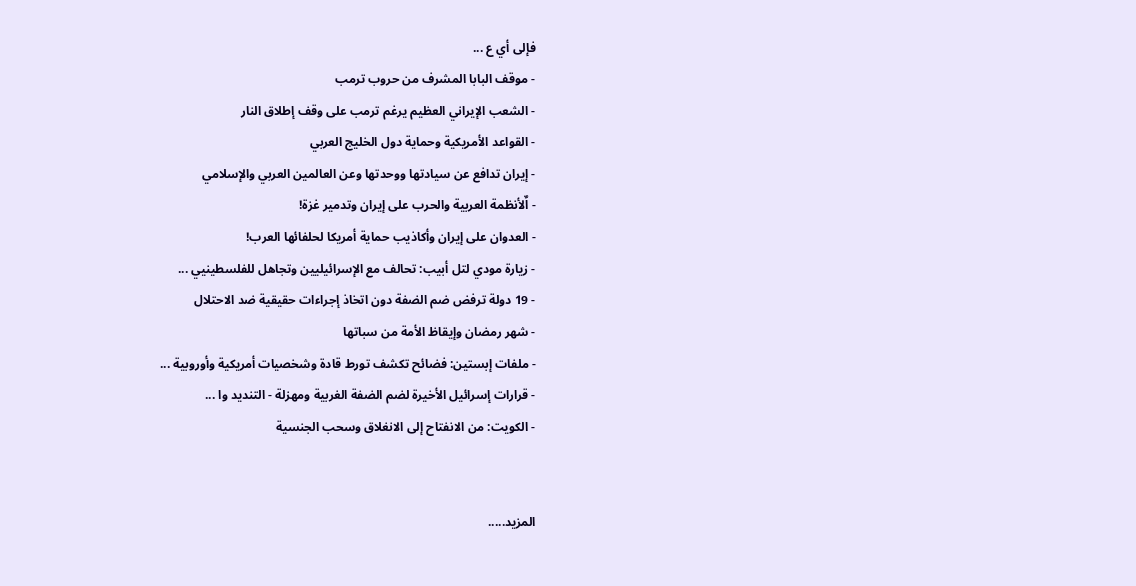فإلى أي ع ...
- موقف البابا المشرف من حروب ترمب
- الشعب الإيراني العظيم يرغم ترمب على وقف إطلاق النار
- القواعد الأمريكية وحماية دول الخليج العربي
- إيران تدافع عن سيادتها ووحدتها وعن العالمين العربي والإسلامي
- اٌلأنظمة العربية والحرب على إيران وتدمير غزة!
- العدوان على إيران وأكاذيب حماية أمريكا لحلفائها العرب!
- زيارة مودي لتل أبيب: تحالف مع الإسرائيليين وتجاهل للفلسطينيي ...
- 19 دولة ترفض ضم الضفة دون اتخاذ إجراءات حقيقية ضد الاحتلال
- شهر رمضان وإيقاظ الأمة من سباتها
- ملفات إبستين: فضائح تكشف تورط قادة وشخصيات أمريكية وأوروبية ...
- قرارات إسرائيل الأخيرة لضم الضفة الغربية ومهزلة - التنديد وا ...
- الكويت: من الانفتاح إلى الانغلاق وسحب الجنسية


المزيد.....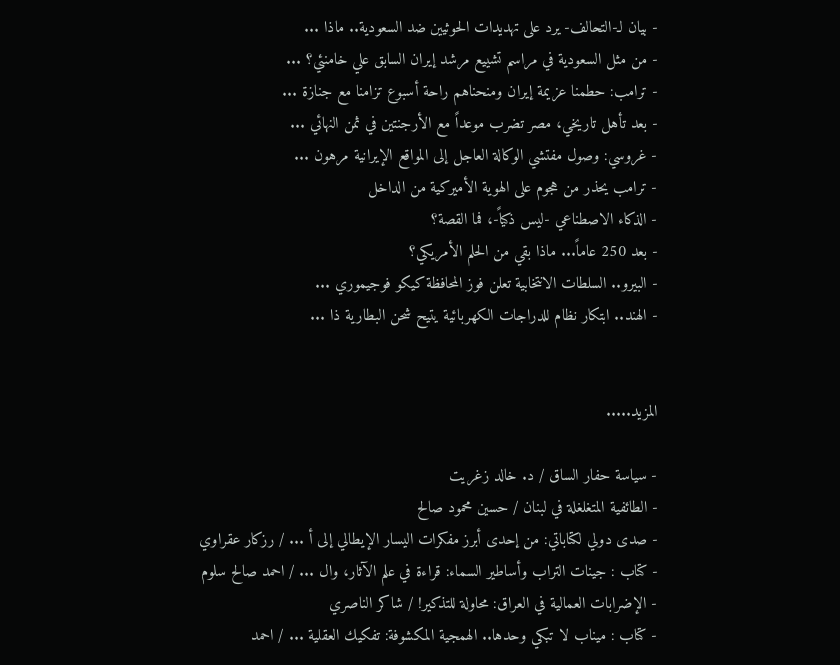- بيان لـ-التحالف- يرد على تهديدات الحوثيين ضد السعودية.. ماذا ...
- من مثل السعودية في مراسم تشييع مرشد إيران السابق علي خامنئي؟ ...
- ترامب: حطمنا عزيمة إيران ومنحناهم راحة أسبوع تزامنا مع جنازة ...
- بعد تأهل تاريخي، مصر تضرب موعداً مع الأرجنتين في ثمن النهائي ...
- غروسي: وصول مفتشي الوكالة العاجل إلى المواقع الإيرانية مرهون ...
- ترامب يحذر من هجوم على الهوية الأميركية من الداخل
- الذكاء الاصطناعي -ليس ذكياً-، فما القصة؟
- بعد 250 عاماً... ماذا بقي من الحلم الأمريكي؟
- البيرو.. السلطات الانتخابية تعلن فوز المحافظة كيكو فوجيموري ...
- الهند.. ابتكار نظام للدراجات الكهربائية يتيح شحن البطارية ذا ...


المزيد.....

- سياسة حفار الساق / د. خالد زغريت
- الطائفية المتغلغلة في لبنان / حسين محمود صالح
- صدى دولي لكتاباتي: من إحدى أبرز مفكرات اليسار الإيطالي إلى أ ... / رزكار عقراوي
- كتاب : جينات التراب وأساطير السماء: قراءة في علم الآثار، وال ... / احمد صالح سلوم
- الإضرابات العمالية في العراق: محاولة للتذكير! / شاكر الناصري
- كتاب : ميناب لا تبكي وحدها.. الهمجية المكشوفة: تفكيك العقلية ... / احمد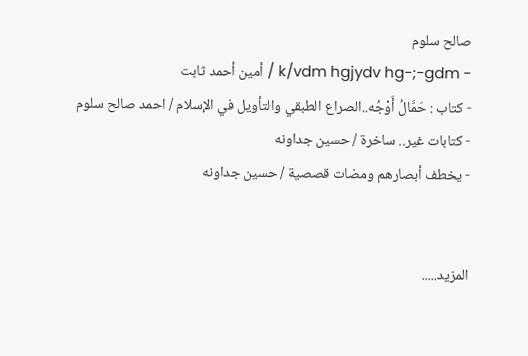صالح سلوم
- k/vdm hgjydv hg-;-gdm / أمين أحمد ثابت
- كتاب : حَمَّالُ أَوْجُه..الصراع الطبقي والتأويل في الإسلام / احمد صالح سلوم
- كتابات غير.. ساخرة / حسين جداونه
- يخطف أبصارهم ومضات قصصية / حسين جداونه


المزيد.....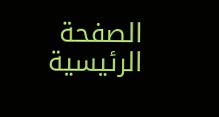الصفحة الرئيسية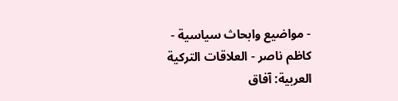- مواضيع وابحاث سياسية - كاظم ناصر - العلاقات التركية العربية: آفاق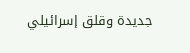جديدة وقلق إسرائيلي